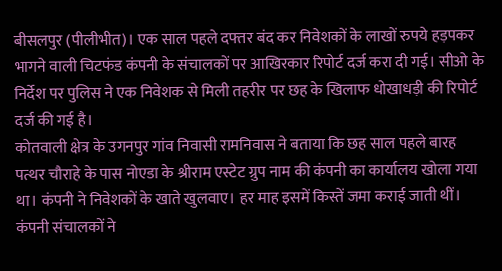बीसलपुर (पीलीभीत)। एक साल पहले दफ्तर बंद कर निवेशकों के लाखों रुपये हड़पकर भागने वाली चिटफंड कंपनी के संचालकों पर आखिरकार रिपोर्ट दर्ज करा दी गई। सीओ के निर्देश पर पुलिस ने एक निवेशक से मिली तहरीर पर छह के खिलाफ धोखाधड़ी की रिपोर्ट दर्ज की गई है।
कोतवाली क्षेत्र के उगनपुर गांव निवासी रामनिवास ने बताया कि छह साल पहले बारह पत्थर चौराहे के पास नोएडा के श्रीराम एस्टेट ग्रुप नाम की कंपनी का कार्यालय खोला गया था। कंपनी ने निवेशकों के खाते खुलवाए। हर माह इसमें किस्तें जमा कराई जाती थीं। कंपनी संचालकों ने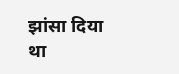झांसा दिया था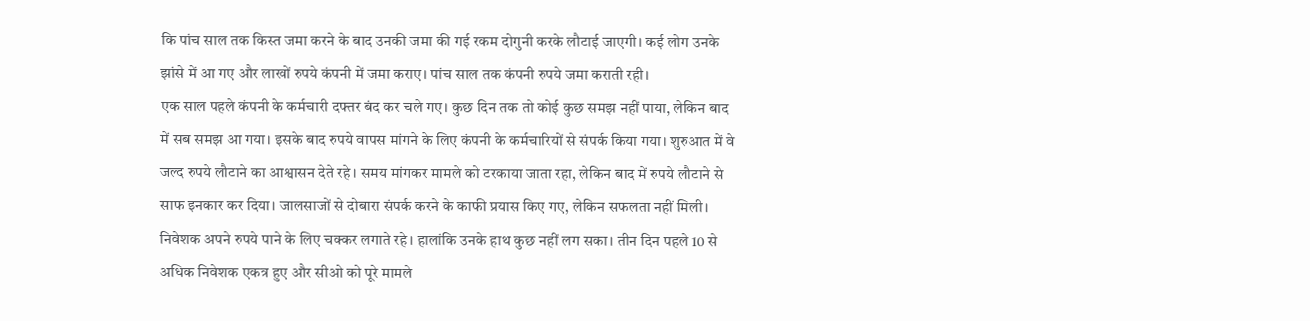कि पांच साल तक किस्त जमा करने के बाद उनकी जमा की गई रकम दोगुनी करके लौटाई जाएगी। कई लोग उनके झांसे में आ गए और लाखों रुपये कंपनी में जमा कराए। पांच साल तक कंपनी रुपये जमा कराती रही।
एक साल पहले कंपनी के कर्मचारी दफ्तर बंद कर चले गए। कुछ दिन तक तो कोई कुछ समझ नहीं पाया, लेकिन बाद में सब समझ आ गया। इसके बाद रुपये वापस मांगने के लिए कंपनी के कर्मचारियों से संपर्क किया गया। शुरुआत में वे जल्द रुपये लौटाने का आश्वासन देते रहे। समय मांगकर मामले को टरकाया जाता रहा, लेकिन बाद में रुपये लौटाने से साफ इनकार कर दिया। जालसाजों से दोबारा संपर्क करने के काफी प्रयास किए गए, लेकिन सफलता नहीं मिली। निवेशक अपने रुपये पाने के लिए चक्कर लगाते रहे। हालांकि उनके हाथ कुछ नहीं लग सका। तीन दिन पहले 10 से अधिक निवेशक एकत्र हुए और सीओ को पूरे मामले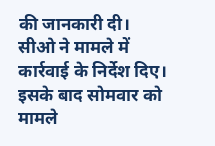की जानकारी दी। सीओ ने मामले में कार्रवाई के निर्देश दिए। इसके बाद सोमवार को मामले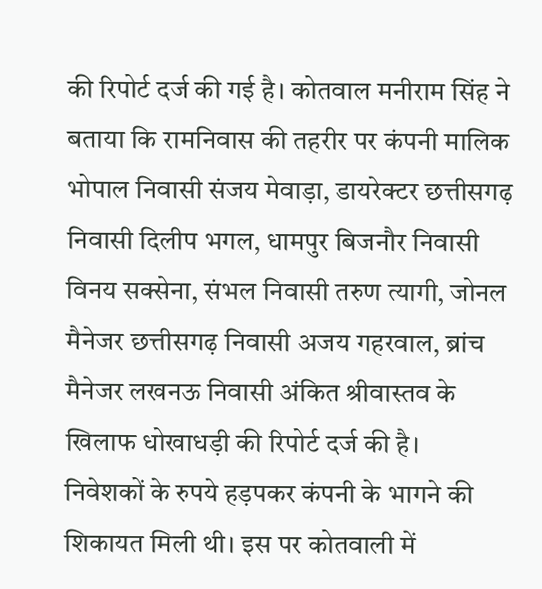की रिपोर्ट दर्ज की गई है। कोतवाल मनीराम सिंह ने बताया कि रामनिवास की तहरीर पर कंपनी मालिक भोपाल निवासी संजय मेवाड़ा, डायरेक्टर छत्तीसगढ़ निवासी दिलीप भगल, धामपुर बिजनौर निवासी विनय सक्सेना, संभल निवासी तरुण त्यागी, जोनल मैनेजर छत्तीसगढ़ निवासी अजय गहरवाल, ब्रांच मैनेजर लखनऊ निवासी अंकित श्रीवास्तव के खिलाफ धोखाधड़ी की रिपोर्ट दर्ज की है।
निवेशकों के रुपये हड़पकर कंपनी के भागने की शिकायत मिली थी। इस पर कोतवाली में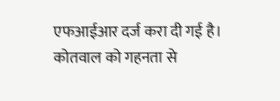एफआईआर दर्ज करा दी गई है। कोतवाल को गहनता से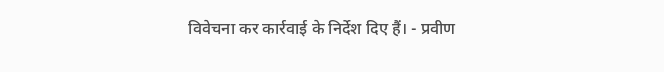विवेचना कर कार्रवाई के निर्देश दिए हैं। - प्रवीण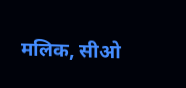मलिक, सीओ